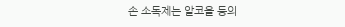손 소독제는 알코올 등의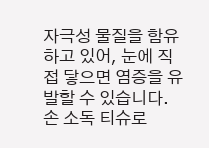자극성 물질을 함유하고 있어, 눈에 직접 닿으면 염증을 유발할 수 있습니다. 손 소독 티슈로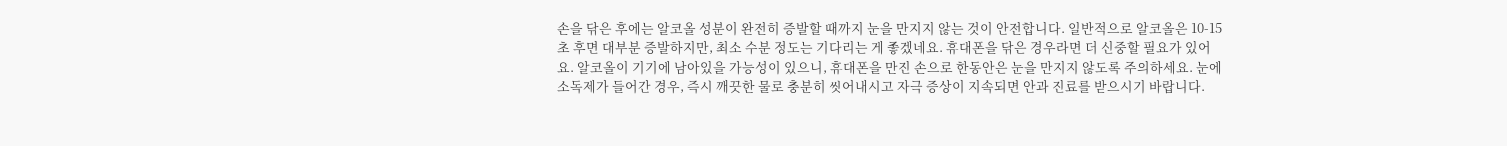손을 닦은 후에는 알코올 성분이 완전히 증발할 때까지 눈을 만지지 않는 것이 안전합니다. 일반적으로 알코올은 10-15초 후면 대부분 증발하지만, 최소 수분 정도는 기다리는 게 좋겠네요. 휴대폰을 닦은 경우라면 더 신중할 필요가 있어요. 알코올이 기기에 남아있을 가능성이 있으니, 휴대폰을 만진 손으로 한동안은 눈을 만지지 않도록 주의하세요. 눈에 소독제가 들어간 경우, 즉시 깨끗한 물로 충분히 씻어내시고 자극 증상이 지속되면 안과 진료를 받으시기 바랍니다.